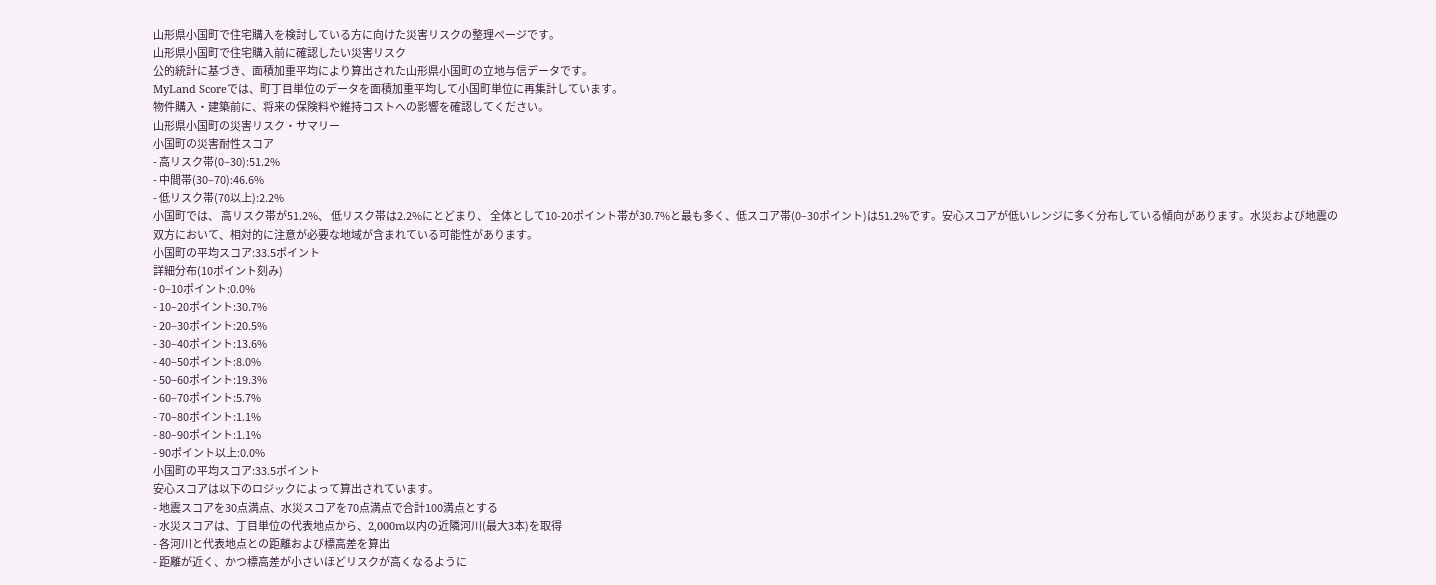山形県小国町で住宅購入を検討している方に向けた災害リスクの整理ページです。
山形県小国町で住宅購入前に確認したい災害リスク
公的統計に基づき、面積加重平均により算出された山形県小国町の立地与信データです。
MyLand Scoreでは、町丁目単位のデータを面積加重平均して小国町単位に再集計しています。
物件購入・建築前に、将来の保険料や維持コストへの影響を確認してください。
山形県小国町の災害リスク・サマリー
小国町の災害耐性スコア
- 高リスク帯(0–30):51.2%
- 中間帯(30–70):46.6%
- 低リスク帯(70以上):2.2%
小国町では、 高リスク帯が51.2%、 低リスク帯は2.2%にとどまり、 全体として10-20ポイント帯が30.7%と最も多く、低スコア帯(0–30ポイント)は51.2%です。安心スコアが低いレンジに多く分布している傾向があります。水災および地震の双方において、相対的に注意が必要な地域が含まれている可能性があります。
小国町の平均スコア:33.5ポイント
詳細分布(10ポイント刻み)
- 0–10ポイント:0.0%
- 10–20ポイント:30.7%
- 20–30ポイント:20.5%
- 30–40ポイント:13.6%
- 40–50ポイント:8.0%
- 50–60ポイント:19.3%
- 60–70ポイント:5.7%
- 70–80ポイント:1.1%
- 80–90ポイント:1.1%
- 90ポイント以上:0.0%
小国町の平均スコア:33.5ポイント
安心スコアは以下のロジックによって算出されています。
- 地震スコアを30点満点、水災スコアを70点満点で合計100満点とする
- 水災スコアは、丁目単位の代表地点から、2,000m以内の近隣河川(最大3本)を取得
- 各河川と代表地点との距離および標高差を算出
- 距離が近く、かつ標高差が小さいほどリスクが高くなるように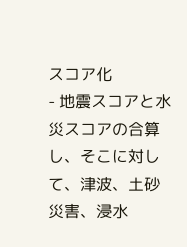スコア化
- 地震スコアと水災スコアの合算し、そこに対して、津波、土砂災害、浸水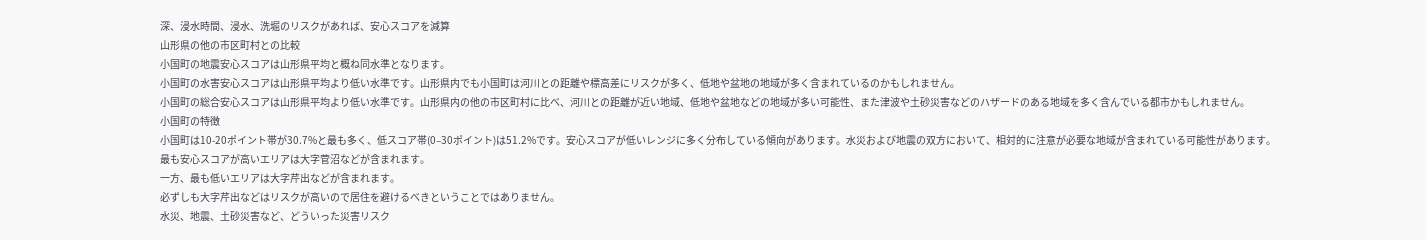深、浸水時間、浸水、洗堀のリスクがあれば、安心スコアを減算
山形県の他の市区町村との比較
小国町の地震安心スコアは山形県平均と概ね同水準となります。
小国町の水害安心スコアは山形県平均より低い水準です。山形県内でも小国町は河川との距離や標高差にリスクが多く、低地や盆地の地域が多く含まれているのかもしれません。
小国町の総合安心スコアは山形県平均より低い水準です。山形県内の他の市区町村に比べ、河川との距離が近い地域、低地や盆地などの地域が多い可能性、また津波や土砂災害などのハザードのある地域を多く含んでいる都市かもしれません。
小国町の特徴
小国町は10-20ポイント帯が30.7%と最も多く、低スコア帯(0–30ポイント)は51.2%です。安心スコアが低いレンジに多く分布している傾向があります。水災および地震の双方において、相対的に注意が必要な地域が含まれている可能性があります。
最も安心スコアが高いエリアは大字菅沼などが含まれます。
一方、最も低いエリアは大字芹出などが含まれます。
必ずしも大字芹出などはリスクが高いので居住を避けるべきということではありません。
水災、地震、土砂災害など、どういった災害リスク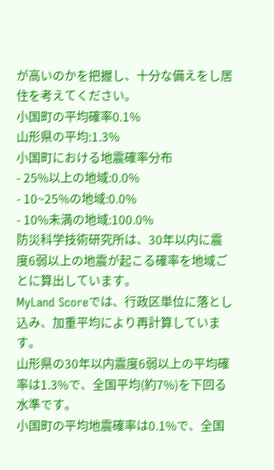が高いのかを把握し、十分な備えをし居住を考えてください。
小国町の平均確率0.1%
山形県の平均:1.3%
小国町における地震確率分布
- 25%以上の地域:0.0%
- 10~25%の地域:0.0%
- 10%未満の地域:100.0%
防災科学技術研究所は、30年以内に震度6弱以上の地震が起こる確率を地域ごとに算出しています。
MyLand Scoreでは、行政区単位に落とし込み、加重平均により再計算しています。
山形県の30年以内震度6弱以上の平均確率は1.3%で、全国平均(約7%)を下回る水準です。
小国町の平均地震確率は0.1%で、全国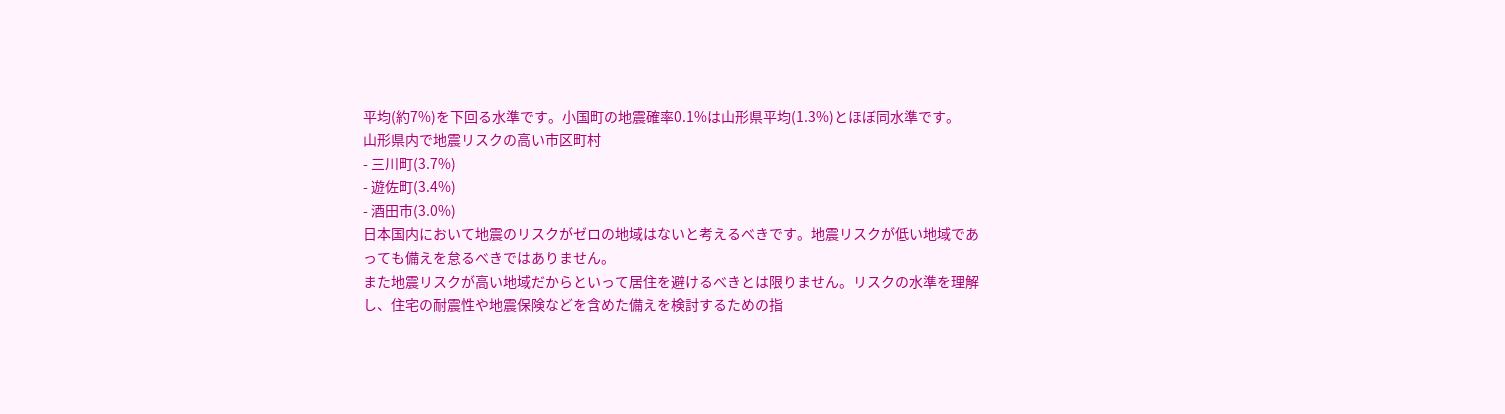平均(約7%)を下回る水準です。小国町の地震確率0.1%は山形県平均(1.3%)とほぼ同水準です。
山形県内で地震リスクの高い市区町村
- 三川町(3.7%)
- 遊佐町(3.4%)
- 酒田市(3.0%)
日本国内において地震のリスクがゼロの地域はないと考えるべきです。地震リスクが低い地域であっても備えを怠るべきではありません。
また地震リスクが高い地域だからといって居住を避けるべきとは限りません。リスクの水準を理解し、住宅の耐震性や地震保険などを含めた備えを検討するための指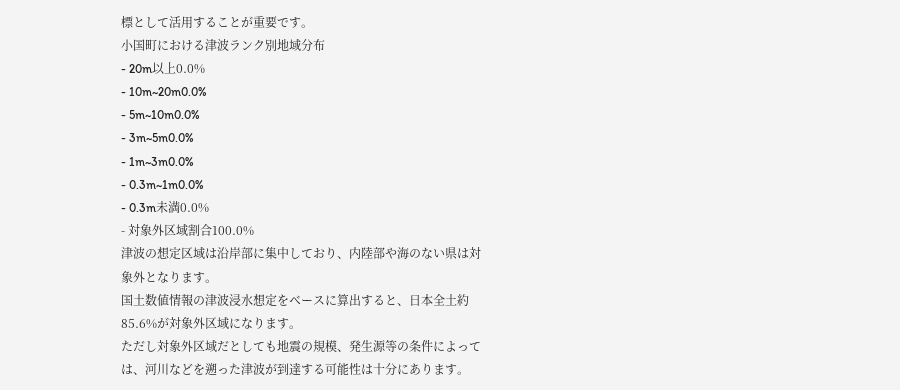標として活用することが重要です。
小国町における津波ランク別地域分布
- 20m以上0.0%
- 10m~20m0.0%
- 5m~10m0.0%
- 3m~5m0.0%
- 1m~3m0.0%
- 0.3m~1m0.0%
- 0.3m未満0.0%
- 対象外区域割合100.0%
津波の想定区域は沿岸部に集中しており、内陸部や海のない県は対象外となります。
国土数値情報の津波浸水想定をベースに算出すると、日本全土約85.6%が対象外区域になります。
ただし対象外区域だとしても地震の規模、発生源等の条件によっては、河川などを遡った津波が到達する可能性は十分にあります。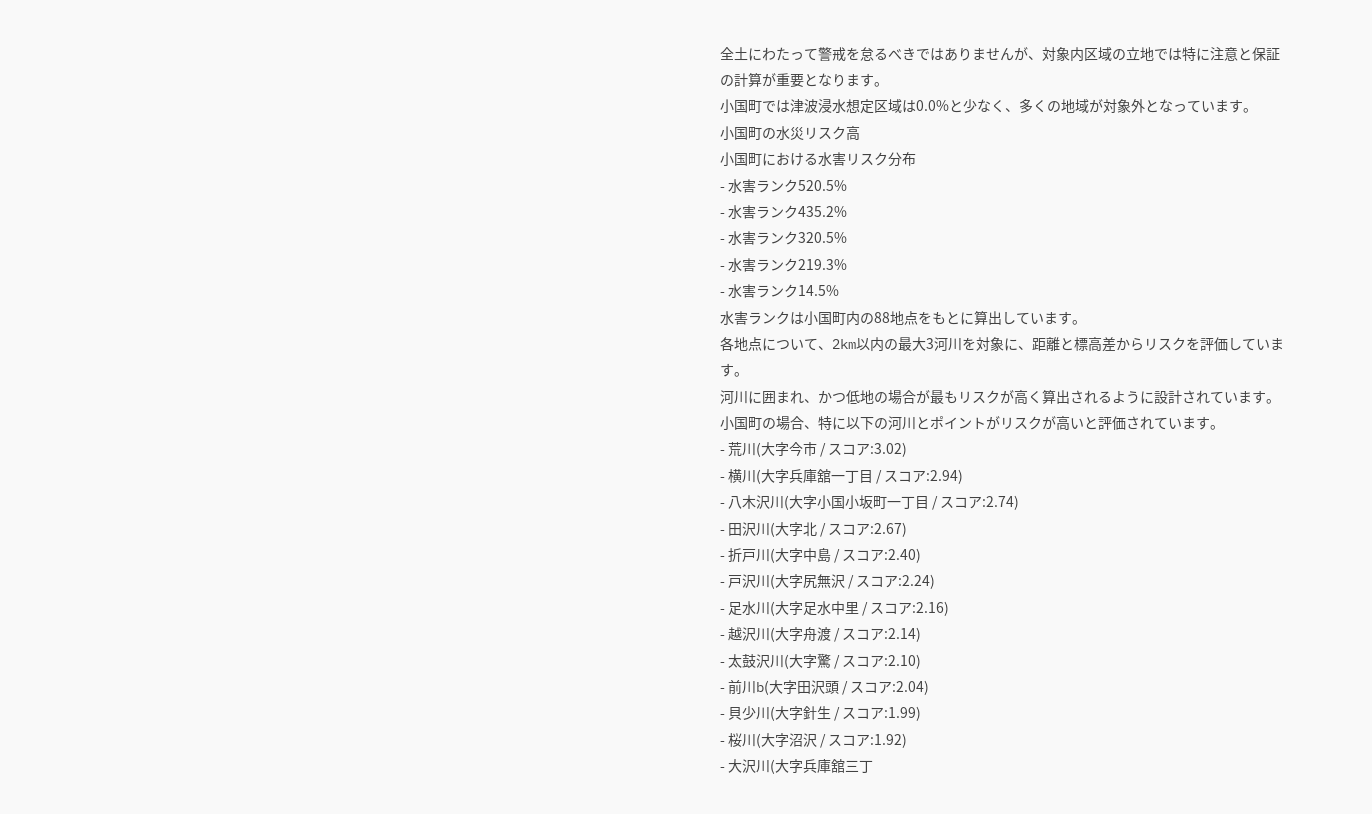全土にわたって警戒を怠るべきではありませんが、対象内区域の立地では特に注意と保証の計算が重要となります。
小国町では津波浸水想定区域は0.0%と少なく、多くの地域が対象外となっています。
小国町の水災リスク高
小国町における水害リスク分布
- 水害ランク520.5%
- 水害ランク435.2%
- 水害ランク320.5%
- 水害ランク219.3%
- 水害ランク14.5%
水害ランクは小国町内の88地点をもとに算出しています。
各地点について、2km以内の最大3河川を対象に、距離と標高差からリスクを評価しています。
河川に囲まれ、かつ低地の場合が最もリスクが高く算出されるように設計されています。
小国町の場合、特に以下の河川とポイントがリスクが高いと評価されています。
- 荒川(大字今市 / スコア:3.02)
- 横川(大字兵庫舘一丁目 / スコア:2.94)
- 八木沢川(大字小国小坂町一丁目 / スコア:2.74)
- 田沢川(大字北 / スコア:2.67)
- 折戸川(大字中島 / スコア:2.40)
- 戸沢川(大字尻無沢 / スコア:2.24)
- 足水川(大字足水中里 / スコア:2.16)
- 越沢川(大字舟渡 / スコア:2.14)
- 太鼓沢川(大字驚 / スコア:2.10)
- 前川b(大字田沢頭 / スコア:2.04)
- 貝少川(大字針生 / スコア:1.99)
- 桜川(大字沼沢 / スコア:1.92)
- 大沢川(大字兵庫舘三丁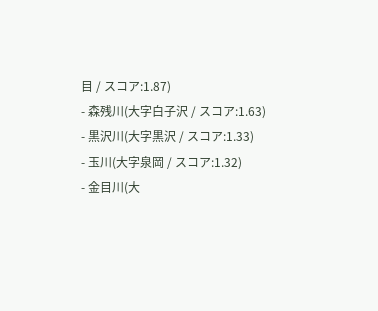目 / スコア:1.87)
- 森残川(大字白子沢 / スコア:1.63)
- 黒沢川(大字黒沢 / スコア:1.33)
- 玉川(大字泉岡 / スコア:1.32)
- 金目川(大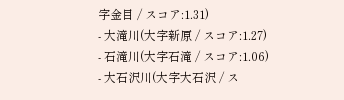字金目 / スコア:1.31)
- 大滝川(大字新原 / スコア:1.27)
- 石滝川(大字石滝 / スコア:1.06)
- 大石沢川(大字大石沢 / ス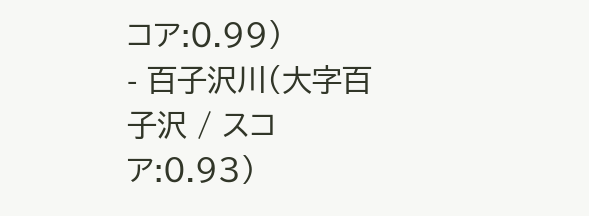コア:0.99)
- 百子沢川(大字百子沢 / スコア:0.93)